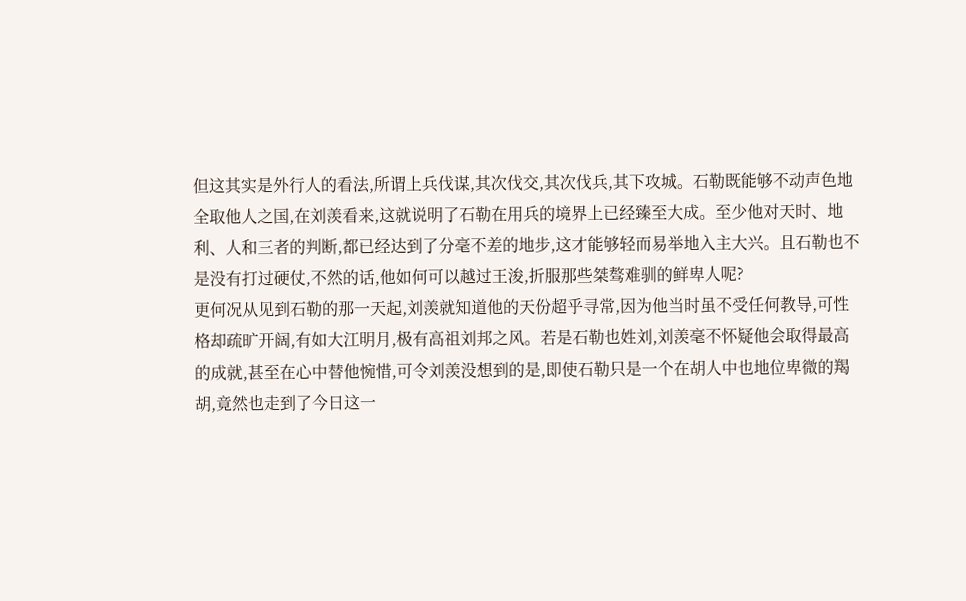但这其实是外行人的看法,所谓上兵伐谋,其次伐交,其次伐兵,其下攻城。石勒既能够不动声色地全取他人之国,在刘羡看来,这就说明了石勒在用兵的境界上已经臻至大成。至少他对天时、地利、人和三者的判断,都已经达到了分毫不差的地步,这才能够轻而易举地入主大兴。且石勒也不是没有打过硬仗,不然的话,他如何可以越过王浚,折服那些桀骜难驯的鲜卑人呢?
更何况从见到石勒的那一天起,刘羡就知道他的天份超乎寻常,因为他当时虽不受任何教导,可性格却疏旷开阔,有如大江明月,极有高祖刘邦之风。若是石勒也姓刘,刘羡毫不怀疑他会取得最高的成就,甚至在心中替他惋惜,可令刘羡没想到的是,即使石勒只是一个在胡人中也地位卑微的羯胡,竟然也走到了今日这一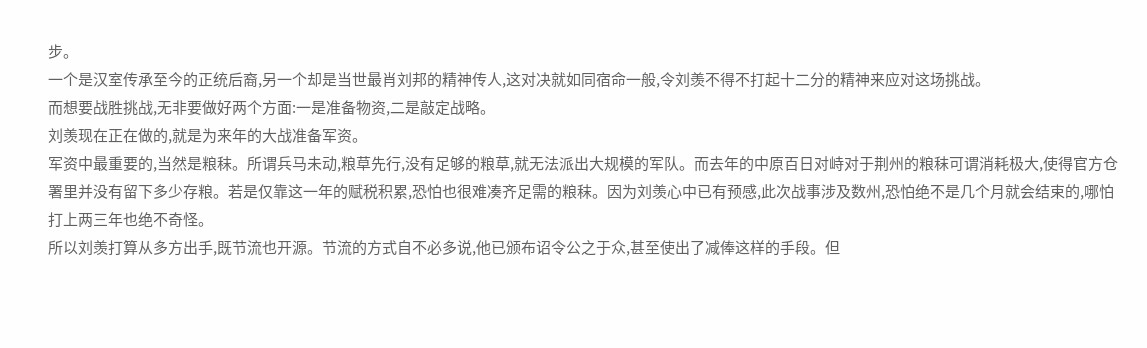步。
一个是汉室传承至今的正统后裔,另一个却是当世最肖刘邦的精神传人,这对决就如同宿命一般,令刘羡不得不打起十二分的精神来应对这场挑战。
而想要战胜挑战,无非要做好两个方面:一是准备物资,二是敲定战略。
刘羡现在正在做的,就是为来年的大战准备军资。
军资中最重要的,当然是粮秣。所谓兵马未动,粮草先行,没有足够的粮草,就无法派出大规模的军队。而去年的中原百日对峙对于荆州的粮秣可谓消耗极大,使得官方仓署里并没有留下多少存粮。若是仅靠这一年的赋税积累,恐怕也很难凑齐足需的粮秣。因为刘羡心中已有预感,此次战事涉及数州,恐怕绝不是几个月就会结束的,哪怕打上两三年也绝不奇怪。
所以刘羡打算从多方出手,既节流也开源。节流的方式自不必多说,他已颁布诏令公之于众,甚至使出了减俸这样的手段。但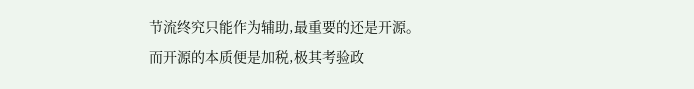节流终究只能作为辅助,最重要的还是开源。
而开源的本质便是加税,极其考验政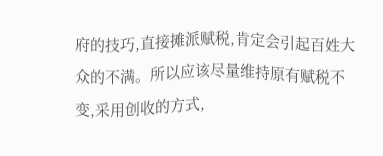府的技巧,直接摊派赋税,肯定会引起百姓大众的不满。所以应该尽量维持原有赋税不变,采用创收的方式,